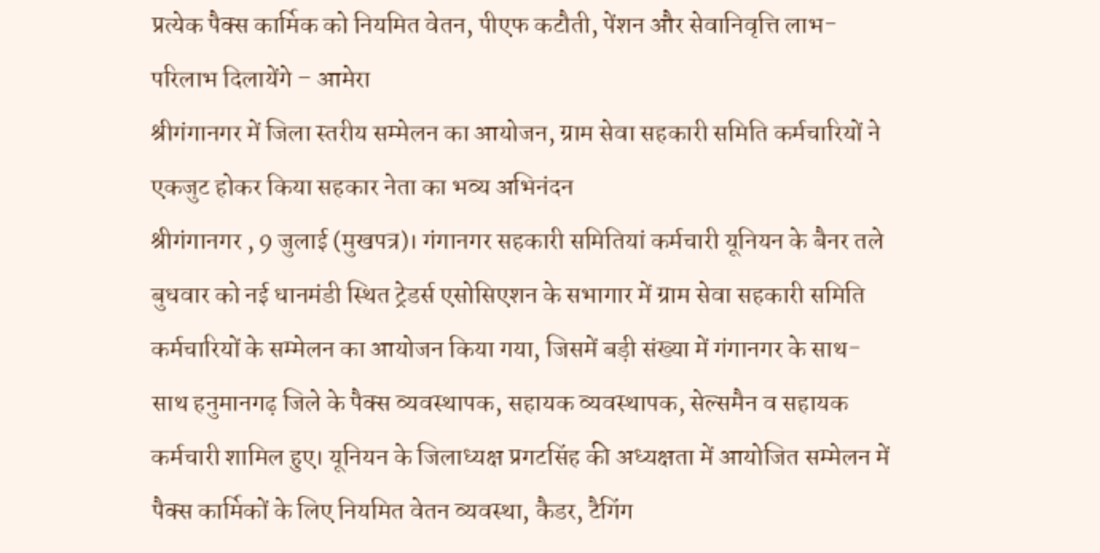प्रत्येक पैक्स कार्मिक को नियमित वेतन, पीएफ कटौती, पेंशन और सेवानिवृत्ति लाभ-परिलाभ दिलायेंगे – आमेरा
श्रीगंगानगर में जिला स्तरीय सम्मेलन का आयोजन, ग्राम सेवा सहकारी समिति कर्मचारियों ने एकजुट होकर किया सहकार नेता का भव्य अभिनंदन
श्रीगंगानगर , 9 जुलाई (मुखपत्र)। गंगानगर सहकारी समितियां कर्मचारी यूनियन के बैनर तले बुधवार को नई धानमंडी स्थित ट्रेडर्स एसोसिएशन के सभागार में ग्राम सेवा सहकारी समिति कर्मचारियों के सम्मेलन का आयोजन किया गया, जिसमें बड़ी संख्या में गंगानगर के साथ-साथ हनुमानगढ़ जिले के पैक्स व्यवस्थापक, सहायक व्यवस्थापक, सेल्समैन व सहायक कर्मचारी शामिल हुए। यूनियन के जिलाध्यक्ष प्रगटसिंह की अध्यक्षता में आयोजित सम्मेलन में पैक्स कार्मिकों के लिए नियमित वेतन व्यवस्था, कैडर, टैगिंग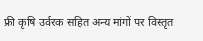फ्री कृषि उर्वरक सहित अन्य मांगों पर विस्तृत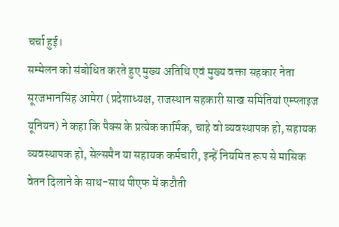चर्चा हुई।
सम्मेलन को संबोधित करते हुए मुख्य अतिथि एवं मुख्य वक्ता सहकार नेता सूरजभानसिंह आमेरा (प्रदेशाध्यक्ष, राजस्थान सहकारी साख समितियां एम्प्लाइज यूनियन) ने कहा कि पैक्स के प्रत्येक कार्मिक, चाहे वो व्यवस्थापक हो, सहायक व्यवस्थापक हो, सेल्समैन या सहायक कर्मचारी, इन्हें नियमित रूप से मासिक वेतन दिलाने के साथ-साथ पीएफ में कटौती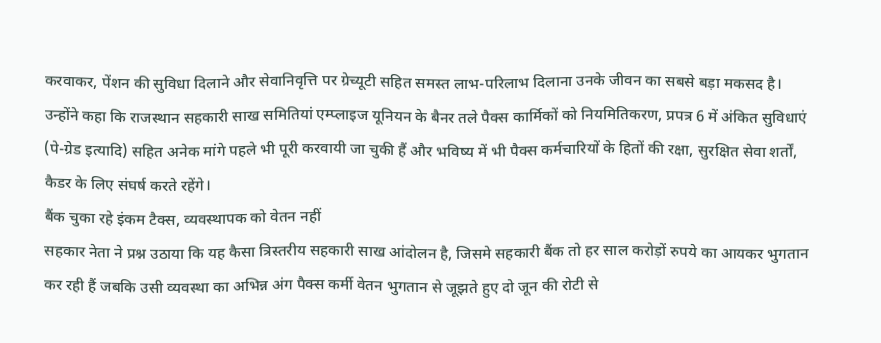करवाकर, पेंशन की सुविधा दिलाने और सेवानिवृत्ति पर ग्रेच्यूटी सहित समस्त लाभ-परिलाभ दिलाना उनके जीवन का सबसे बड़ा मकसद है। उन्होंने कहा कि राजस्थान सहकारी साख समितियां एम्प्लाइज यूनियन के बैनर तले पैक्स कार्मिकों को नियमितिकरण, प्रपत्र 6 में अंकित सुविधाएं (पे-ग्रेड इत्यादि) सहित अनेक मांगे पहले भी पूरी करवायी जा चुकी हैं और भविष्य में भी पैक्स कर्मचारियों के हितों की रक्षा, सुरक्षित सेवा शर्तों, कैडर के लिए संघर्ष करते रहेंगे।
बैंक चुका रहे इंकम टैक्स, व्यवस्थापक को वेतन नहीं
सहकार नेता ने प्रश्न उठाया कि यह कैसा त्रिस्तरीय सहकारी साख आंदोलन है, जिसमे सहकारी बैंक तो हर साल करोड़ों रुपये का आयकर भुगतान कर रही हैं जबकि उसी व्यवस्था का अभिन्न अंग पैक्स कर्मी वेतन भुगतान से जूझते हुए दो जून की रोटी से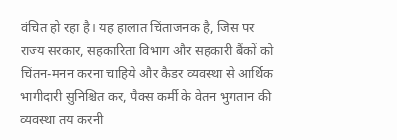वंचित हो रहा है। यह हालात चिंताजनक है, जिस पर राज्य सरकार, सहकारिता विभाग और सहकारी बैंकों को चिंतन-मनन करना चाहिये और कैडर व्यवस्था से आर्थिक भागीदारी सुनिश्चित कर, पैक्स कर्मी के वेतन भुगतान की व्यवस्था तय करनी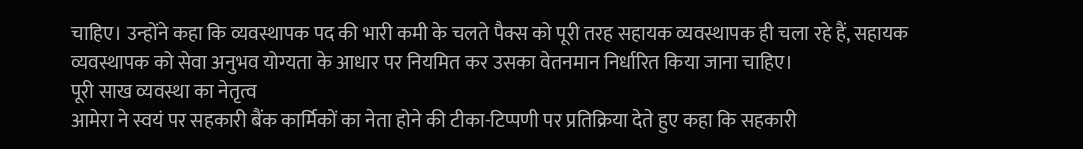चाहिए। उन्होंने कहा कि व्यवस्थापक पद की भारी कमी के चलते पैक्स को पूरी तरह सहायक व्यवस्थापक ही चला रहे हैं, सहायक व्यवस्थापक को सेवा अनुभव योग्यता के आधार पर नियमित कर उसका वेतनमान निर्धारित किया जाना चाहिए।
पूरी साख व्यवस्था का नेतृत्व
आमेरा ने स्वयं पर सहकारी बैंक कार्मिकों का नेता होने की टीका-टिप्पणी पर प्रतिक्रिया देते हुए कहा कि सहकारी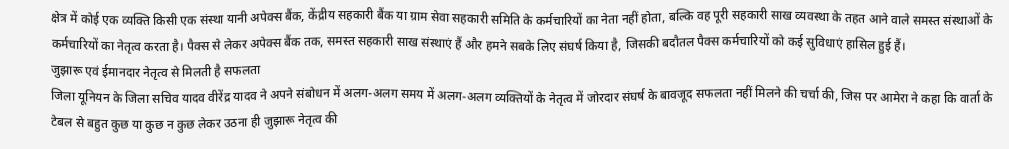क्षेत्र में कोई एक व्यक्ति किसी एक संस्था यानी अपेक्स बैंक, केंद्रीय सहकारी बैंक या ग्राम सेवा सहकारी समिति के कर्मचारियों का नेता नहीं होता, बल्कि वह पूरी सहकारी साख व्यवस्था के तहत आने वाले समस्त संस्थाओं के कर्मचारियों का नेतृत्व करता है। पैक्स से लेकर अपेक्स बैंक तक, समस्त सहकारी साख संस्थाएं हैं और हमने सबके लिए संघर्ष किया है, जिसकी बदौतल पैक्स कर्मचारियों को कई सुविधाएं हासिल हुई हैं।
जुझारू एवं ईमानदार नेतृत्व से मिलती है सफलता
जिला यूनियन के जिला सचिव यादव वीरेंद्र यादव ने अपने संबोधन में अलग-अलग समय में अलग-अलग व्यक्तियों के नेतृत्व में जोरदार संघर्ष के बावजूद सफलता नहीं मिलने की चर्चा की, जिस पर आमेरा ने कहा कि वार्ता के टेबल से बहुत कुछ या कुछ न कुछ लेकर उठना ही जुझारू नेतृत्व की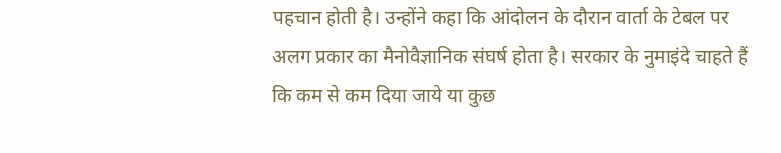पहचान होती है। उन्होंने कहा कि आंदोलन के दौरान वार्ता के टेबल पर अलग प्रकार का मैनोवैज्ञानिक संघर्ष होता है। सरकार के नुमाइंदे चाहते हैं कि कम से कम दिया जाये या कुछ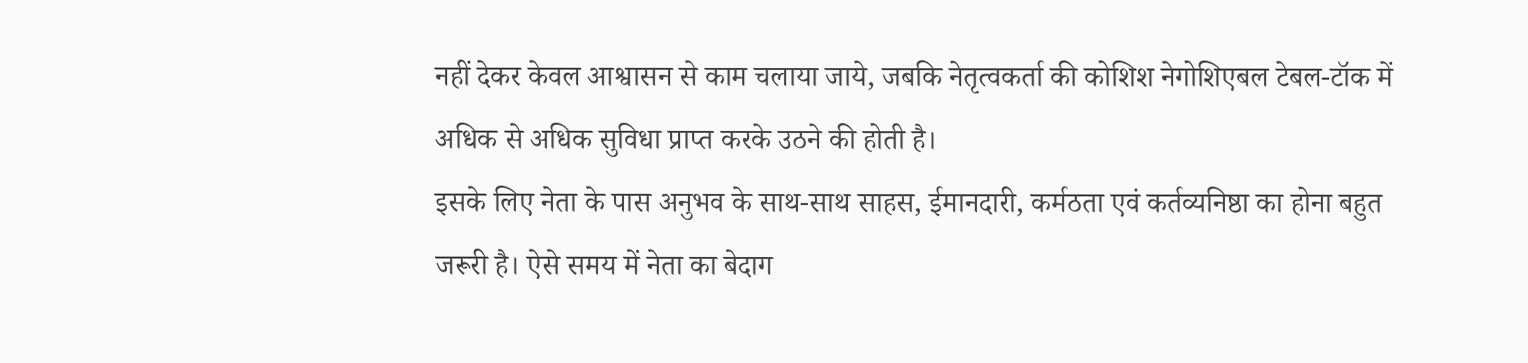नहीं देकर केवल आश्वासन से काम चलाया जाये, जबकि नेतृत्वकर्ता की कोशिश नेगोशिएबल टेबल-टॉक में अधिक से अधिक सुविधा प्राप्त करके उठने की होती है।
इसके लिए नेता के पास अनुभव के साथ-साथ साहस, ईमानदारी, कर्मठता एवं कर्तव्यनिष्ठा का होना बहुत जरूरी है। ऐसे समय में नेता का बेदाग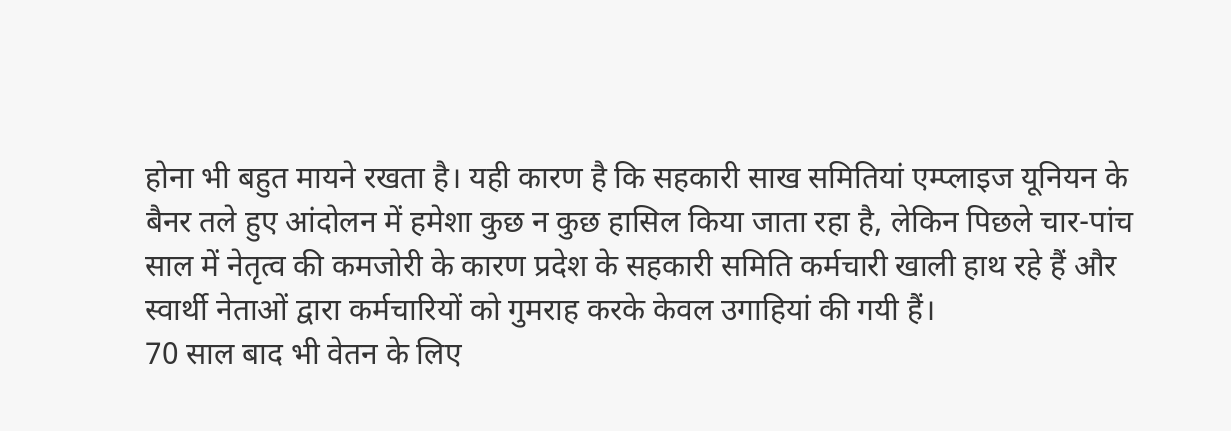होना भी बहुत मायने रखता है। यही कारण है कि सहकारी साख समितियां एम्प्लाइज यूनियन के बैनर तले हुए आंदोलन में हमेशा कुछ न कुछ हासिल किया जाता रहा है, लेकिन पिछले चार-पांच साल में नेतृत्व की कमजोरी के कारण प्रदेश के सहकारी समिति कर्मचारी खाली हाथ रहे हैं और स्वार्थी नेताओं द्वारा कर्मचारियों को गुमराह करके केवल उगाहियां की गयी हैं।
70 साल बाद भी वेतन के लिए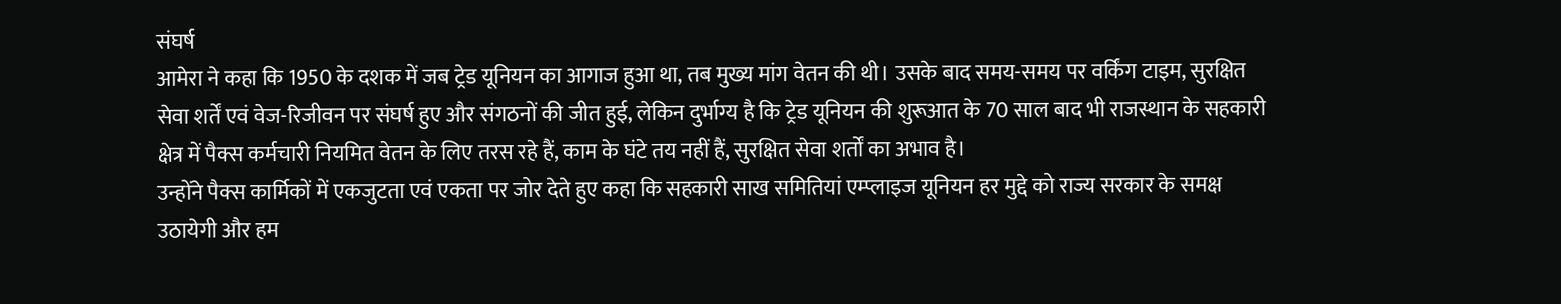संघर्ष
आमेरा ने कहा कि 1950 के दशक में जब ट्रेड यूनियन का आगाज हुआ था, तब मुख्य मांग वेतन की थी। उसके बाद समय-समय पर वर्किंग टाइम, सुरक्षित सेवा शर्तें एवं वेज-रिजीवन पर संघर्ष हुए और संगठनों की जीत हुई, लेकिन दुर्भाग्य है कि ट्रेड यूनियन की शुरूआत के 70 साल बाद भी राजस्थान के सहकारी क्षेत्र में पैक्स कर्मचारी नियमित वेतन के लिए तरस रहे हैं, काम के घंटे तय नहीं हैं, सुरक्षित सेवा शर्तों का अभाव है।
उन्होंने पैक्स कार्मिकों में एकजुटता एवं एकता पर जोर देते हुए कहा कि सहकारी साख समितियां एम्प्लाइज यूनियन हर मुद्दे को राज्य सरकार के समक्ष उठायेगी और हम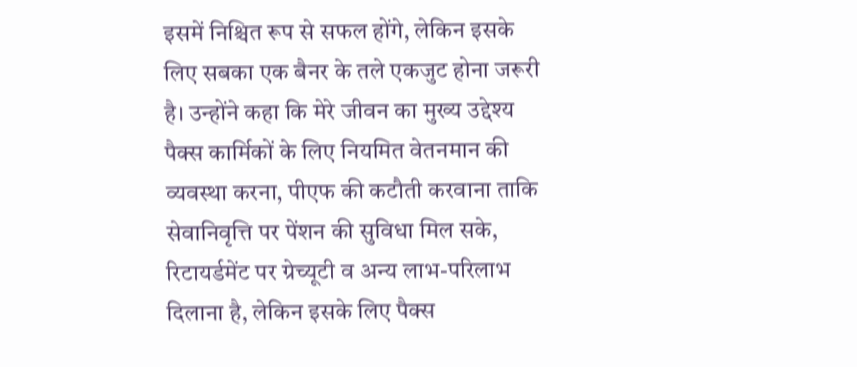इसमें निश्चित रूप से सफल होंगे, लेकिन इसके लिए सबका एक बैनर के तले एकजुट होना जरूरी है। उन्होंने कहा कि मेरे जीवन का मुख्य उद्देश्य पैक्स कार्मिकों के लिए नियमित वेतनमान की व्यवस्था करना, पीएफ की कटौती करवाना ताकि सेवानिवृत्ति पर पेंशन की सुविधा मिल सके, रिटायर्डमेंट पर ग्रेच्यूटी व अन्य लाभ-परिलाभ दिलाना है, लेकिन इसके लिए पैक्स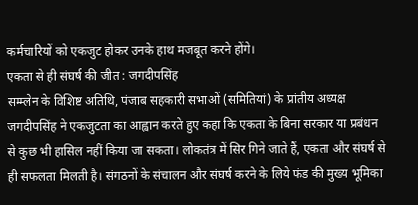कर्मचारियों को एकजुट होकर उनके हाथ मजबूत करने होंगे।
एकता से ही संघर्ष की जीत : जगदीपसिंह
सम्म्लेन के विशिष्ट अतिथि, पंजाब सहकारी सभाओं (समितियां) के प्रांतीय अध्यक्ष जगदीपसिंह ने एकजुटता का आह्वान करते हुए कहा कि एकता के बिना सरकार या प्रबंधन से कुछ भी हासिल नहीं किया जा सकता। लोकतंत्र में सिर गिने जाते हैं, एकता और संघर्ष से ही सफलता मिलती है। संगठनों के संचालन और संघर्ष करने के लिये फंड की मुख्य भूमिका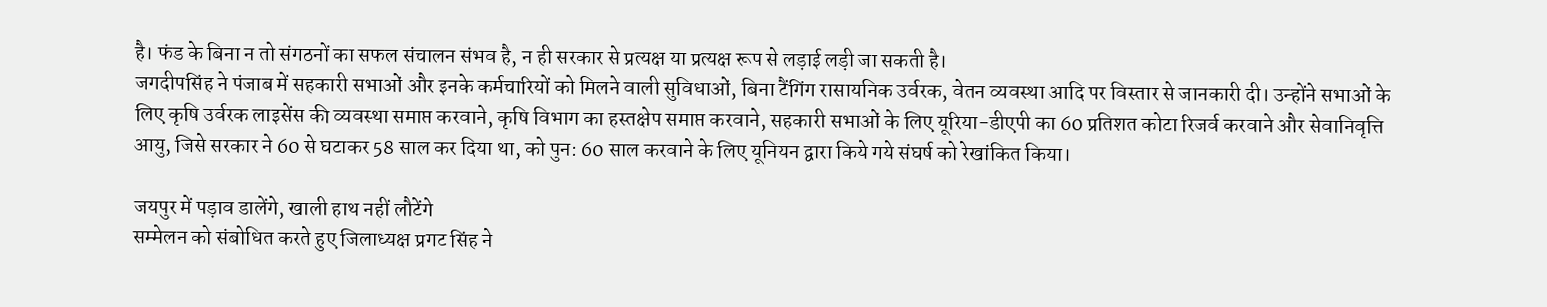है। फंड के बिना न तो संगठनों का सफल संचालन संभव है, न ही सरकार से प्रत्यक्ष या प्रत्यक्ष रूप से लड़ाई लड़ी जा सकती है।
जगदीपसिंह ने पंजाब में सहकारी सभाओं और इनके कर्मचारियों को मिलने वाली सुविधाओं, बिना टैंगिंग रासायनिक उर्वरक, वेतन व्यवस्था आदि पर विस्तार से जानकारी दी। उन्होंने सभाओं के लिए कृषि उर्वरक लाइसेंस की व्यवस्था समाप्त करवाने, कृषि विभाग का हस्तक्षेप समाप्त करवाने, सहकारी सभाओं के लिए यूरिया-डीएपी का 60 प्रतिशत कोटा रिजर्व करवाने और सेवानिवृत्ति आयु, जिसे सरकार ने 60 से घटाकर 58 साल कर दिया था, को पुन: 60 साल करवाने के लिए यूनियन द्वारा किये गये संघर्ष को रेखांकित किया।

जयपुर में पड़ाव डालेंगे, खाली हाथ नहीं लौटेंगे
सम्मेलन को संबोधित करते हुए जिलाध्यक्ष प्रगट सिंह ने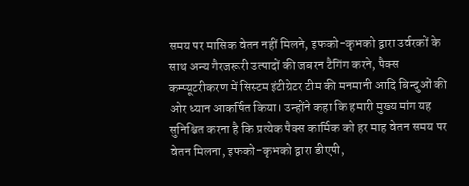समय पर मासिक वेतन नहीं मिलने, इफको-कृभको द्वारा उर्वरकों के साथ अन्य गैरजरूरी उत्पादों की जबरन टैगिंग करने, पैक्स कम्प्यूटरीकरण में सिस्टम इंटीग्रेटर टीम की मनमानी आदि बिन्दुओं की ओर ध्यान आकर्षित किया। उन्होंने कहा कि हमारी मुख्य मांग यह सुनिश्चित करना है कि प्रत्येक पैक्स कार्मिक को हर माह वेतन समय पर वेतन मिलना, इफको-कृभको द्वारा डीएपी,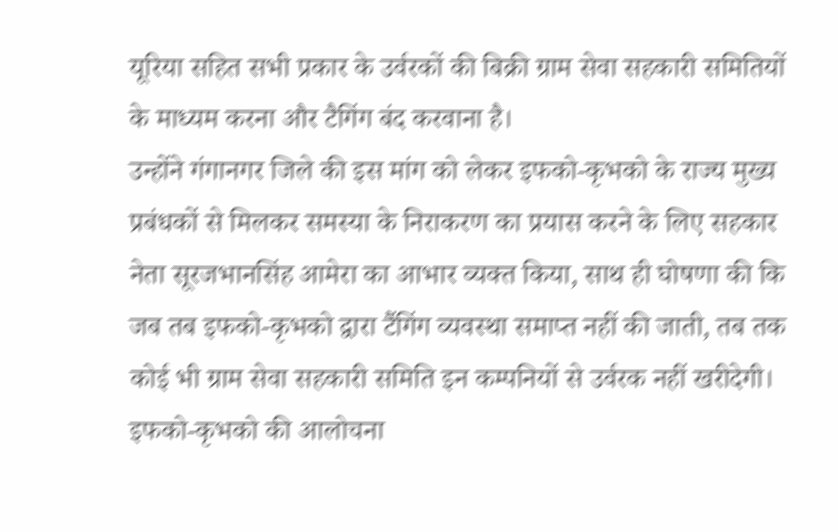यूरिया सहित सभी प्रकार के उर्वरकों की बिक्री ग्राम सेवा सहकारी समितियों के माध्यम करना और टैगिंग बंद करवाना है।
उन्होंने गंगानगर जिले की इस मांग को लेकर इफको-कृभको के राज्य मुख्य प्रबंधकों से मिलकर समस्या के निराकरण का प्रयास करने के लिए सहकार नेता सूरजभानसिंह आमेरा का आभार व्यक्त किया, साथ ही घोषणा की कि जब तब इफको-कृभको द्वारा टैंगिंग व्यवस्था समाप्त नहीं की जाती, तब तक कोई भी ग्राम सेवा सहकारी समिति इन कम्पनियों से उर्वरक नहीं खरीदेगी।
इफको-कृभको की आलोचना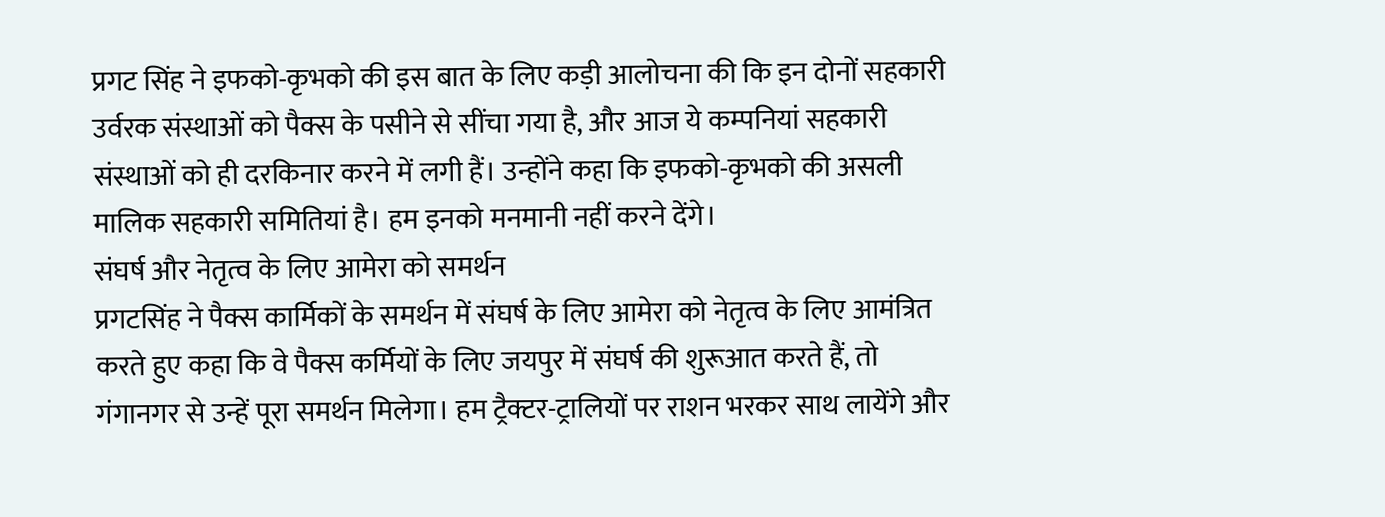प्रगट सिंह ने इफको-कृभको की इस बात के लिए कड़ी आलोचना की कि इन दोनों सहकारी उर्वरक संस्थाओं को पैक्स के पसीने से सींचा गया है, और आज ये कम्पनियां सहकारी संस्थाओं को ही दरकिनार करने में लगी हैं। उन्होंने कहा कि इफको-कृभको की असली मालिक सहकारी समितियां है। हम इनको मनमानी नहीं करने देंगे।
संघर्ष और नेतृत्व के लिए आमेरा को समर्थन
प्रगटसिंह ने पैक्स कार्मिकों के समर्थन में संघर्ष के लिए आमेरा को नेतृत्व के लिए आमंत्रित करते हुए कहा कि वे पैक्स कर्मियों के लिए जयपुर में संघर्ष की शुरूआत करते हैं, तो गंगानगर से उन्हें पूरा समर्थन मिलेगा। हम ट्रैक्टर-ट्रालियों पर राशन भरकर साथ लायेंगे और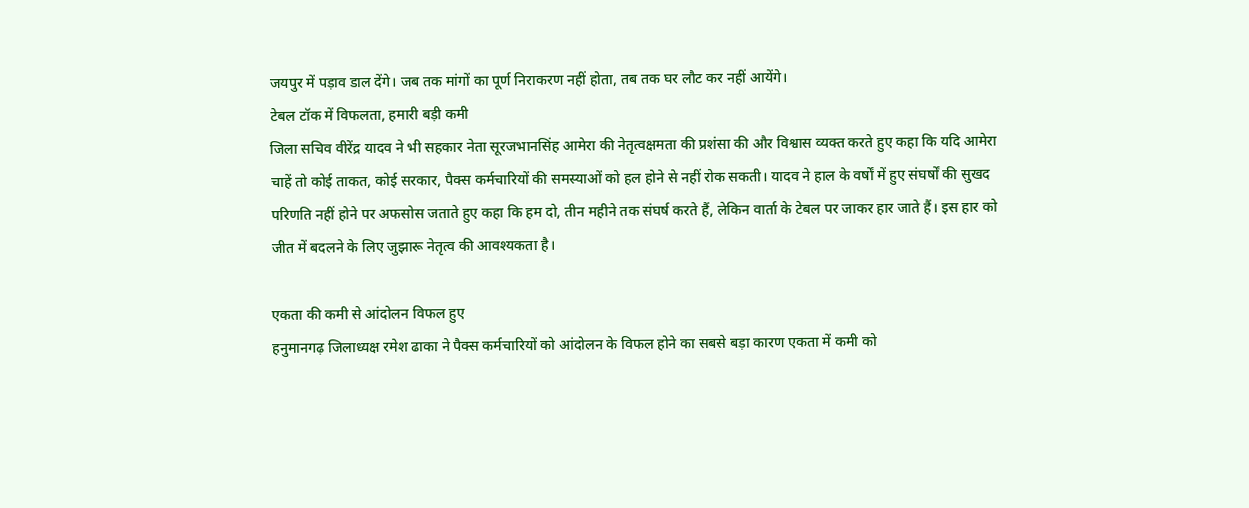जयपुर में पड़ाव डाल देंगे। जब तक मांगों का पूर्ण निराकरण नहीं होता, तब तक घर लौट कर नहीं आयेंगे।
टेबल टॉक में विफलता, हमारी बड़ी कमी
जिला सचिव वीरेंद्र यादव ने भी सहकार नेता सूरजभानसिंह आमेरा की नेतृत्वक्षमता की प्रशंसा की और विश्वास व्यक्त करते हुए कहा कि यदि आमेरा चाहें तो कोई ताकत, कोई सरकार, पैक्स कर्मचारियों की समस्याओं को हल होने से नहीं रोक सकती। यादव ने हाल के वर्षों में हुए संघर्षों की सुखद परिणति नहीं होने पर अफसोस जताते हुए कहा कि हम दो, तीन महीने तक संघर्ष करते हैं, लेकिन वार्ता के टेबल पर जाकर हार जाते हैं। इस हार को जीत में बदलने के लिए जुझारू नेतृत्व की आवश्यकता है।

एकता की कमी से आंदोलन विफल हुए
हनुमानगढ़ जिलाध्यक्ष रमेश ढाका ने पैक्स कर्मचारियों को आंदोलन के विफल होने का सबसे बड़ा कारण एकता में कमी को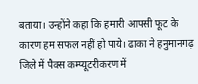बताया। उन्होंने कहा कि हमारी आपसी फूट के कारण हम सफल नहीं हो पाये। ढाका ने हनुमानगढ़ जिले में पैक्स कम्प्यूटरीकरण में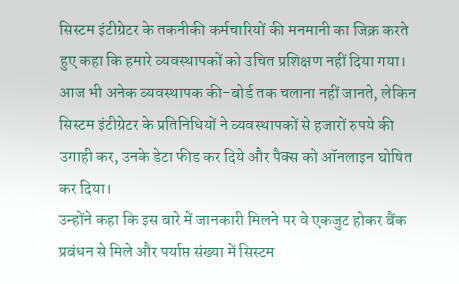सिस्टम इंटीग्रेटर के तकनीकी कर्मचारियों की मनमानी का जिक्र करते हुए कहा कि हमारे व्यवस्थापकों को उचित प्रशिक्षण नहीं दिया गया। आज भी अनेक व्यवस्थापक की-बोर्ड तक चलाना नहीं जानते, लेकिन सिस्टम इंटीग्रेटर के प्रतिनिधियों ने व्यवस्थापकों से हजारों रुपये की उगाही कर, उनके डेटा फीड कर दिये और पैक्स को ऑनलाइन घोषित कर दिया।
उन्होंने कहा कि इस बारे में जानकारी मिलने पर वे एकजुट होकर बैंक प्रबंधन से मिले और पर्याप्त संख्या में सिस्टम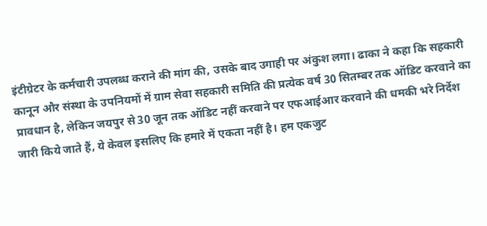इंटीग्रेटर के कर्मचारी उपलब्ध कराने की मांग की, उसके बाद उगाही पर अंकुश लगा। ढाका ने कहा कि सहकारी कानून और संस्था के उपनियमों में ग्राम सेवा सहकारी समिति की प्रत्येक वर्ष 30 सितम्बर तक ऑडिट करवाने का प्रावधान है, लेकिन जयपुर से 30 जून तक ऑडिट नहीं करवाने पर एफआईआर करवाने की धमकी भरे निर्देश जारी किये जाते हैं, ये केवल इसलिए कि हमारे में एकता नहीं है। हम एकजुट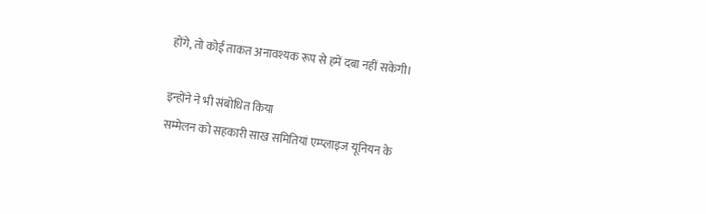होंगे, तो कोई ताकत अनावश्यक रूप से हमें दबा नहीं सकेगी।

इन्होंने ने भी संबोधित किया
सम्मेलन को सहकारी साख समितियां एम्प्लाइज यूनियन के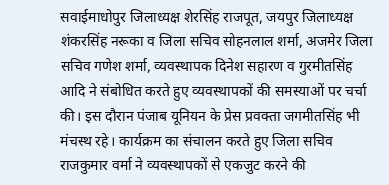सवाईमाधोपुर जिलाध्यक्ष शेरसिंह राजपूत, जयपुर जिलाध्यक्ष शंकरसिंह नरूका व जिला सचिव सोहनलाल शर्मा, अजमेर जिला सचिव गणेश शर्मा, व्यवस्थापक दिनेश सहारण व गुरमीतसिंह आदि ने संबोधित करते हुए व्यवस्थापकों की समस्याओं पर चर्चा की। इस दौरान पंजाब यूनियन के प्रेस प्रवक्ता जगमीतसिंह भी मंचस्थ रहे। कार्यक्रम का संचालन करते हुए जिला सचिव राजकुमार वर्मा ने व्यवस्थापकों से एकजुट करने की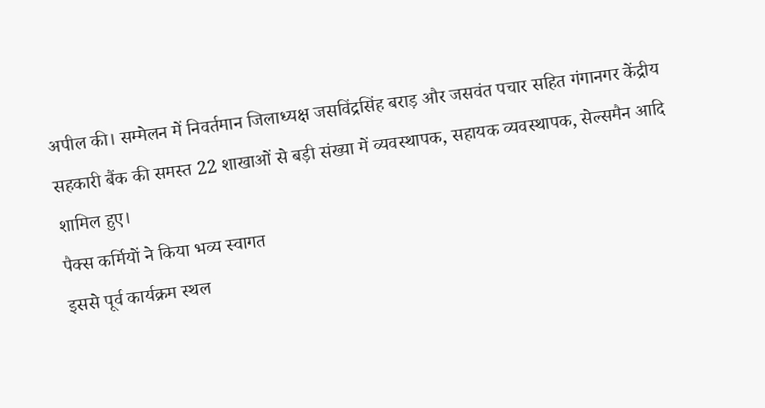अपील की। सम्मेलन में निवर्तमान जिलाध्यक्ष जसविंद्रसिंह बराड़ और जसवंत पचार सहित गंगानगर केंद्रीय सहकारी बैंक की समस्त 22 शाखाओं से बड़ी संख्या में व्यवस्थापक, सहायक व्यवस्थापक, सेल्समैन आदि शामिल हुए।
पैक्स कर्मियों ने किया भव्य स्वागत
इससे पूर्व कार्यक्रम स्थल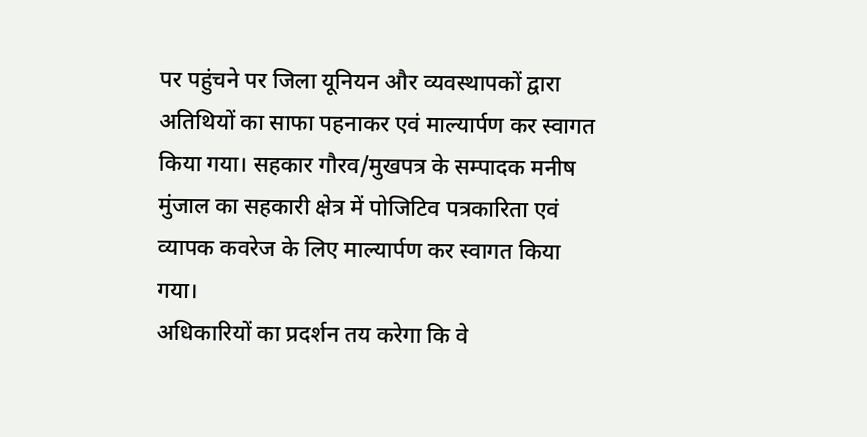पर पहुंचने पर जिला यूनियन और व्यवस्थापकों द्वारा अतिथियों का साफा पहनाकर एवं माल्यार्पण कर स्वागत किया गया। सहकार गौरव/मुखपत्र के सम्पादक मनीष मुंजाल का सहकारी क्षेत्र में पोजिटिव पत्रकारिता एवं व्यापक कवरेज के लिए माल्यार्पण कर स्वागत किया गया।
अधिकारियों का प्रदर्शन तय करेगा कि वे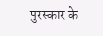पुरस्कार के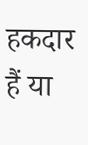हकदार हैं या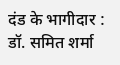दंड के भागीदार : डॉ. समित शर्मा